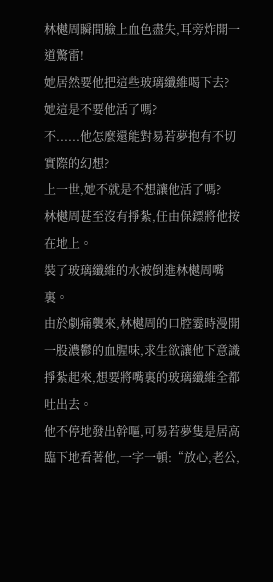林樾周瞬間臉上血色盡失,耳旁炸開一道驚雷!
她居然要他把這些玻璃纖維喝下去?
她這是不要他活了嗎?
不......他怎麼還能對易若夢抱有不切實際的幻想?
上一世,她不就是不想讓他活了嗎?
林樾周甚至沒有掙紮,任由保鏢將他按在地上。
裝了玻璃纖維的水被倒進林樾周嘴裏。
由於劇痛襲來,林樾周的口腔霎時漫開一股濃鬱的血腥味,求生欲讓他下意識掙紮起來,想要將嘴裏的玻璃纖維全都吐出去。
他不停地發出幹嘔,可易若夢隻是居高臨下地看著他,一字一頓:“放心,老公,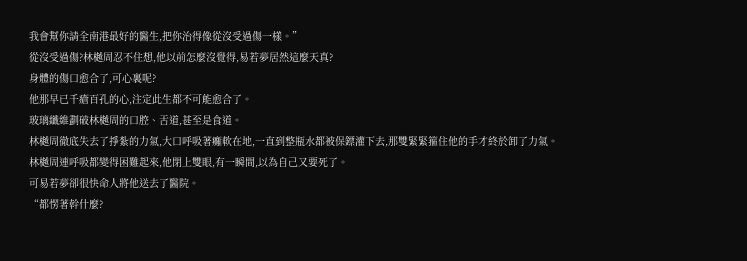我會幫你請全南港最好的醫生,把你治得像從沒受過傷一樣。”
從沒受過傷?林樾周忍不住想,他以前怎麼沒覺得,易若夢居然這麼天真?
身體的傷口愈合了,可心裏呢?
他那早已千瘡百孔的心,注定此生都不可能愈合了。
玻璃纖維劃破林樾周的口腔、舌道,甚至是食道。
林樾周徹底失去了掙紮的力氣,大口呼吸著癱軟在地,一直到整瓶水都被保鏢灌下去,那雙緊緊箍住他的手才終於卸了力氣。
林樾周連呼吸都變得困難起來,他閉上雙眼,有一瞬間,以為自己又要死了。
可易若夢卻很快命人將他送去了醫院。
“都愣著幹什麼?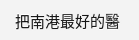把南港最好的醫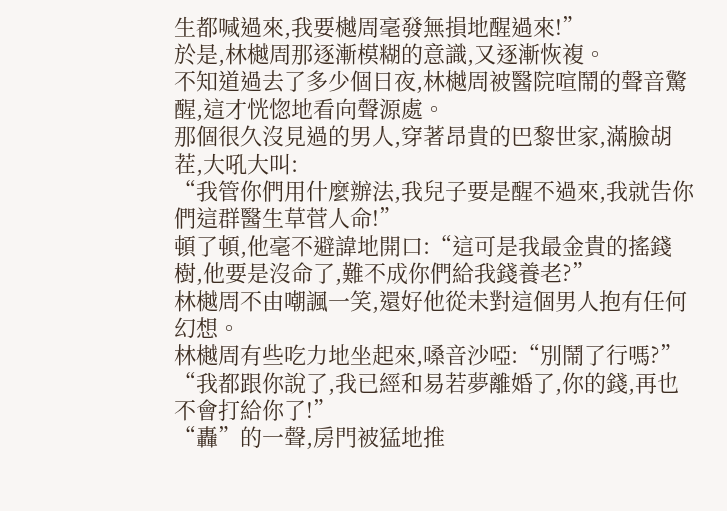生都喊過來,我要樾周毫發無損地醒過來!”
於是,林樾周那逐漸模糊的意識,又逐漸恢複。
不知道過去了多少個日夜,林樾周被醫院喧鬧的聲音驚醒,這才恍惚地看向聲源處。
那個很久沒見過的男人,穿著昂貴的巴黎世家,滿臉胡茬,大吼大叫:
“我管你們用什麼辦法,我兒子要是醒不過來,我就告你們這群醫生草菅人命!”
頓了頓,他毫不避諱地開口:“這可是我最金貴的搖錢樹,他要是沒命了,難不成你們給我錢養老?”
林樾周不由嘲諷一笑,還好他從未對這個男人抱有任何幻想。
林樾周有些吃力地坐起來,嗓音沙啞:“別鬧了行嗎?”
“我都跟你說了,我已經和易若夢離婚了,你的錢,再也不會打給你了!”
“轟”的一聲,房門被猛地推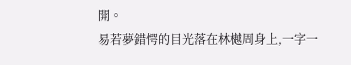開。
易若夢錯愕的目光落在林樾周身上,一字一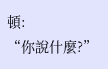頓:
“你說什麼?”